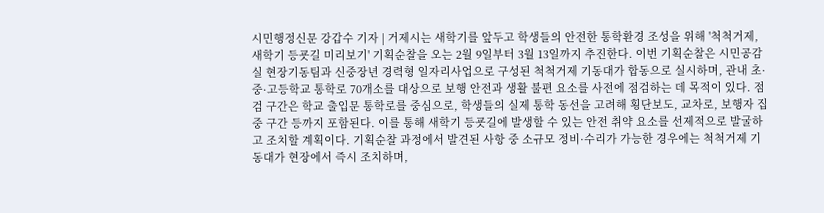시민행정신문 강갑수 기자 | 거제시는 새학기를 앞두고 학생들의 안전한 통학환경 조성을 위해 '척척거제, 새학기 등굣길 미리보기' 기획순찰을 오는 2월 9일부터 3월 13일까지 추진한다. 이번 기획순찰은 시민공감실 현장기동팀과 신중장년 경력형 일자리사업으로 구성된 척척거제 기동대가 합동으로 실시하며, 관내 초·중·고등학교 통학로 70개소를 대상으로 보행 안전과 생활 불편 요소를 사전에 점검하는 데 목적이 있다. 점검 구간은 학교 출입문 통학로를 중심으로, 학생들의 실제 통학 동선을 고려해 횡단보도, 교차로, 보행자 집중 구간 등까지 포함된다. 이를 통해 새학기 등굣길에 발생할 수 있는 안전 취약 요소를 선제적으로 발굴하고 조치할 계획이다. 기획순찰 과정에서 발견된 사항 중 소규모 정비·수리가 가능한 경우에는 척척거제 기동대가 현장에서 즉시 조치하며,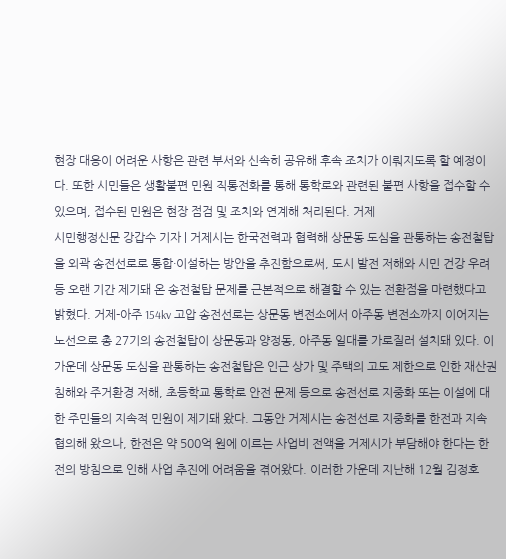현장 대응이 어려운 사항은 관련 부서와 신속히 공유해 후속 조치가 이뤄지도록 할 예정이다. 또한 시민들은 생활불편 민원 직통전화를 통해 통학로와 관련된 불편 사항을 접수할 수 있으며, 접수된 민원은 현장 점검 및 조치와 연계해 처리된다. 거제
시민행정신문 강갑수 기자 | 거제시는 한국전력과 협력해 상문동 도심을 관통하는 송전철탑을 외곽 송전선로로 통합·이설하는 방안을 추진함으로써, 도시 발전 저해와 시민 건강 우려 등 오랜 기간 제기돼 온 송전철탑 문제를 근본적으로 해결할 수 있는 전환점을 마련했다고 밝혔다. 거제-아주 154kv 고압 송전선로는 상문동 변전소에서 아주동 변전소까지 이어지는 노선으로 총 27기의 송전철탑이 상문동과 양정동, 아주동 일대를 가로질러 설치돼 있다. 이 가운데 상문동 도심을 관통하는 송전철탑은 인근 상가 및 주택의 고도 제한으로 인한 재산권 침해와 주거환경 저해, 초등학교 통학로 안전 문제 등으로 송전선로 지중화 또는 이설에 대한 주민들의 지속적 민원이 제기돼 왔다. 그동안 거제시는 송전선로 지중화를 한전과 지속 협의해 왔으나, 한전은 약 500억 원에 이르는 사업비 전액을 거제시가 부담해야 한다는 한전의 방침으로 인해 사업 추진에 어려움을 겪어왔다. 이러한 가운데 지난해 12월 김정호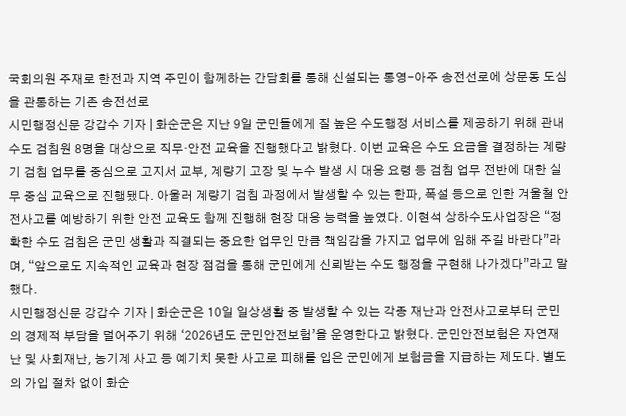국회의원 주재로 한전과 지역 주민이 함께하는 간담회를 통해 신설되는 통영-아주 송전선로에 상문동 도심을 관통하는 기존 송전선로
시민행정신문 강갑수 기자 | 화순군은 지난 9일 군민들에게 질 높은 수도행정 서비스를 제공하기 위해 관내 수도 검침원 8명을 대상으로 직무·안전 교육을 진행했다고 밝혔다. 이번 교육은 수도 요금을 결정하는 계량기 검침 업무를 중심으로 고지서 교부, 계량기 고장 및 누수 발생 시 대응 요령 등 검침 업무 전반에 대한 실무 중심 교육으로 진행됐다. 아울러 계량기 검침 과정에서 발생할 수 있는 한파, 폭설 등으로 인한 겨울철 안전사고를 예방하기 위한 안전 교육도 함께 진행해 현장 대응 능력을 높였다. 이현석 상하수도사업장은 “정확한 수도 검침은 군민 생활과 직결되는 중요한 업무인 만큼 책임감을 가지고 업무에 임해 주길 바란다”라며, “앞으로도 지속적인 교육과 현장 점검을 통해 군민에게 신뢰받는 수도 행정을 구현해 나가겠다”라고 말했다.
시민행정신문 강갑수 기자 | 화순군은 10일 일상생활 중 발생할 수 있는 각종 재난과 안전사고로부터 군민의 경제적 부담을 덜어주기 위해 ‘2026년도 군민안전보험’을 운영한다고 밝혔다. 군민안전보험은 자연재난 및 사회재난, 농기계 사고 등 예기치 못한 사고로 피해를 입은 군민에게 보험금을 지급하는 제도다. 별도의 가입 절차 없이 화순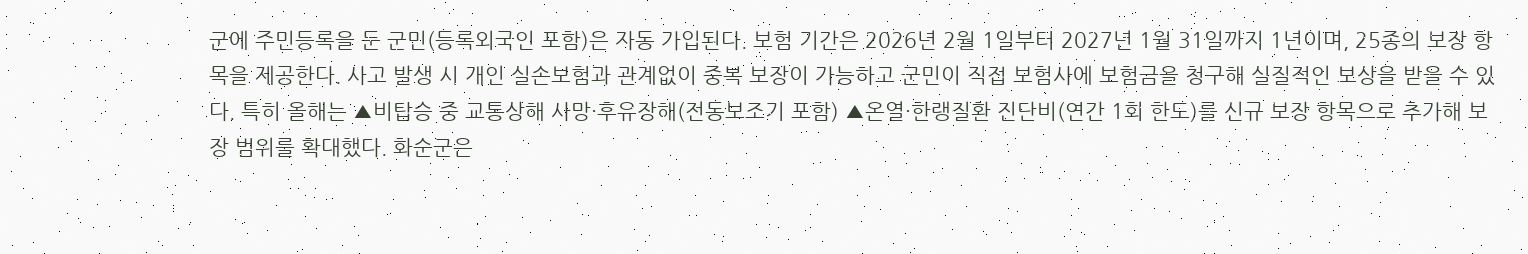군에 주민등록을 둔 군민(등록외국인 포함)은 자동 가입된다. 보험 기간은 2026년 2월 1일부터 2027년 1월 31일까지 1년이며, 25종의 보장 항목을 제공한다. 사고 발생 시 개인 실손보험과 관계없이 중복 보장이 가능하고 군민이 직접 보험사에 보험금을 청구해 실질적인 보상을 받을 수 있다. 특히 올해는 ▲비탑승 중 교통상해 사망·후유장해(전동보조기 포함) ▲온열·한랭질환 진단비(연간 1회 한도)를 신규 보장 항목으로 추가해 보장 범위를 확대했다. 화순군은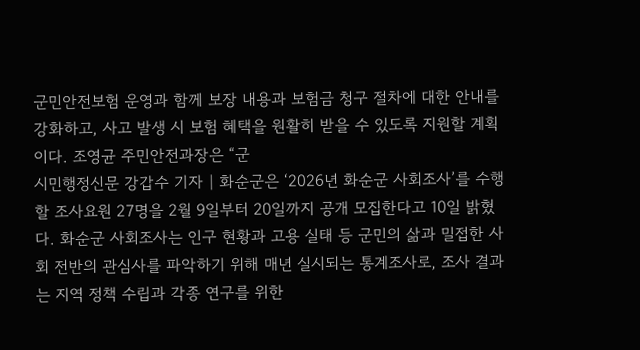군민안전보험 운영과 함께 보장 내용과 보험금 청구 절차에 대한 안내를 강화하고, 사고 발생 시 보험 혜택을 원활히 받을 수 있도록 지원할 계획이다. 조영균 주민안전과장은 “군
시민행정신문 강갑수 기자 | 화순군은 ‘2026년 화순군 사회조사’를 수행할 조사요원 27명을 2월 9일부터 20일까지 공개 모집한다고 10일 밝혔다. 화순군 사회조사는 인구 현황과 고용 실태 등 군민의 삶과 밀접한 사회 전반의 관심사를 파악하기 위해 매년 실시되는 통계조사로, 조사 결과는 지역 정책 수립과 각종 연구를 위한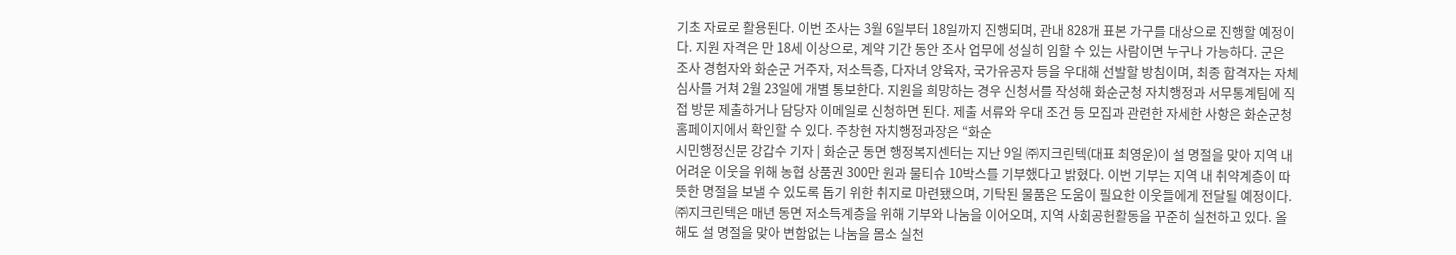기초 자료로 활용된다. 이번 조사는 3월 6일부터 18일까지 진행되며, 관내 828개 표본 가구를 대상으로 진행할 예정이다. 지원 자격은 만 18세 이상으로, 계약 기간 동안 조사 업무에 성실히 임할 수 있는 사람이면 누구나 가능하다. 군은 조사 경험자와 화순군 거주자, 저소득층, 다자녀 양육자, 국가유공자 등을 우대해 선발할 방침이며, 최종 합격자는 자체 심사를 거쳐 2월 23일에 개별 통보한다. 지원을 희망하는 경우 신청서를 작성해 화순군청 자치행정과 서무통계팀에 직접 방문 제출하거나 담당자 이메일로 신청하면 된다. 제출 서류와 우대 조건 등 모집과 관련한 자세한 사항은 화순군청 홈페이지에서 확인할 수 있다. 주창현 자치행정과장은 “화순
시민행정신문 강갑수 기자 | 화순군 동면 행정복지센터는 지난 9일 ㈜지크린텍(대표 최영운)이 설 명절을 맞아 지역 내 어려운 이웃을 위해 농협 상품권 300만 원과 물티슈 10박스를 기부했다고 밝혔다. 이번 기부는 지역 내 취약계층이 따뜻한 명절을 보낼 수 있도록 돕기 위한 취지로 마련됐으며, 기탁된 물품은 도움이 필요한 이웃들에게 전달될 예정이다. ㈜지크린텍은 매년 동면 저소득계층을 위해 기부와 나눔을 이어오며, 지역 사회공헌활동을 꾸준히 실천하고 있다. 올해도 설 명절을 맞아 변함없는 나눔을 몸소 실천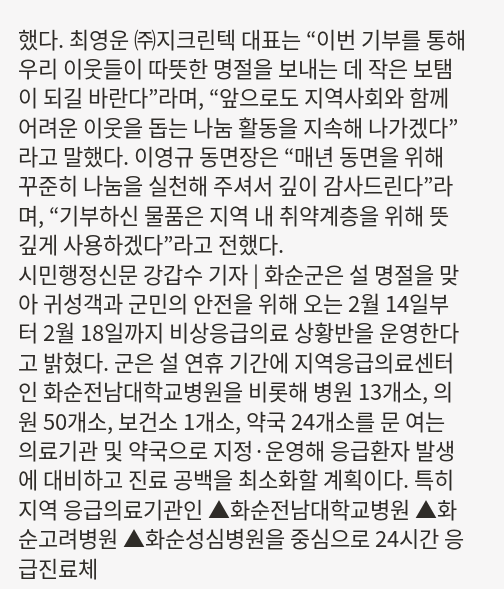했다. 최영운 ㈜지크린텍 대표는 “이번 기부를 통해 우리 이웃들이 따뜻한 명절을 보내는 데 작은 보탬이 되길 바란다”라며, “앞으로도 지역사회와 함께 어려운 이웃을 돕는 나눔 활동을 지속해 나가겠다”라고 말했다. 이영규 동면장은 “매년 동면을 위해 꾸준히 나눔을 실천해 주셔서 깊이 감사드린다”라며, “기부하신 물품은 지역 내 취약계층을 위해 뜻깊게 사용하겠다”라고 전했다.
시민행정신문 강갑수 기자 | 화순군은 설 명절을 맞아 귀성객과 군민의 안전을 위해 오는 2월 14일부터 2월 18일까지 비상응급의료 상황반을 운영한다고 밝혔다. 군은 설 연휴 기간에 지역응급의료센터인 화순전남대학교병원을 비롯해 병원 13개소, 의원 50개소, 보건소 1개소, 약국 24개소를 문 여는 의료기관 및 약국으로 지정·운영해 응급환자 발생에 대비하고 진료 공백을 최소화할 계획이다. 특히 지역 응급의료기관인 ▲화순전남대학교병원 ▲화순고려병원 ▲화순성심병원을 중심으로 24시간 응급진료체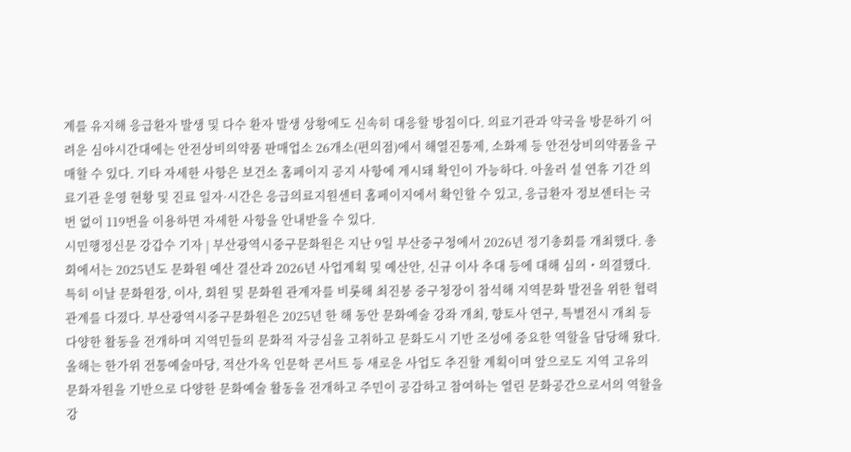계를 유지해 응급환자 발생 및 다수 환자 발생 상황에도 신속히 대응할 방침이다. 의료기관과 약국을 방문하기 어려운 심야시간대에는 안전상비의약품 판매업소 26개소(편의점)에서 해열진통제, 소화제 등 안전상비의약품을 구매할 수 있다. 기타 자세한 사항은 보건소 홈페이지 공지 사항에 게시돼 확인이 가능하다. 아울러 설 연휴 기간 의료기관 운영 현황 및 진료 일자·시간은 응급의료지원센터 홈페이지에서 확인할 수 있고, 응급환자 정보센터는 국번 없이 119번을 이용하면 자세한 사항을 안내받을 수 있다.
시민행정신문 강갑수 기자 | 부산광역시중구문화원은 지난 9일 부산중구청에서 2026년 정기총회를 개최했다. 총회에서는 2025년도 문화원 예산 결산과 2026년 사업계획 및 예산안, 신규 이사 추대 등에 대해 심의・의결했다. 특히 이날 문화원장, 이사, 회원 및 문화원 관계자를 비롯해 최진봉 중구청장이 참석해 지역문화 발전을 위한 협력 관계를 다졌다. 부산광역시중구문화원은 2025년 한 해 동안 문화예술 강좌 개최, 향토사 연구, 특별전시 개최 등 다양한 활동을 전개하며 지역민들의 문화적 자긍심을 고취하고 문화도시 기반 조성에 중요한 역할을 담당해 왔다. 올해는 한가위 전통예술마당, 적산가옥 인문학 콘서트 등 새로운 사업도 추진할 계획이며 앞으로도 지역 고유의 문화자원을 기반으로 다양한 문화예술 활동을 전개하고 주민이 공감하고 참여하는 열린 문화공간으로서의 역할을 강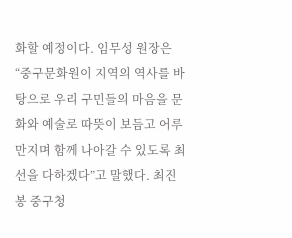화할 예정이다. 임무성 원장은 “중구문화원이 지역의 역사를 바탕으로 우리 구민들의 마음을 문화와 예술로 따뜻이 보듬고 어루만지며 함께 나아갈 수 있도록 최선을 다하겠다”고 말했다. 최진봉 중구청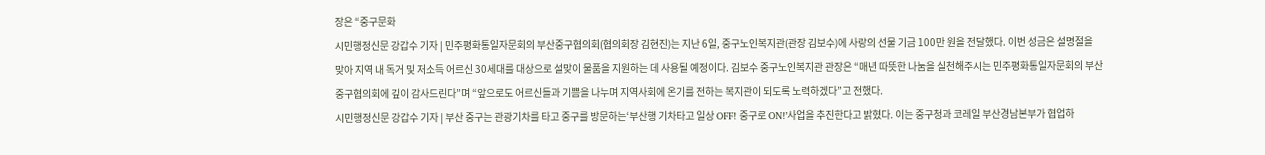장은 “중구문화
시민행정신문 강갑수 기자 | 민주평화통일자문회의 부산중구협의회(협의회장 김현진)는 지난 6일, 중구노인복지관(관장 김보수)에 사랑의 선물 기금 100만 원을 전달했다. 이번 성금은 설명절을 맞아 지역 내 독거 및 저소득 어르신 30세대를 대상으로 설맞이 물품을 지원하는 데 사용될 예정이다. 김보수 중구노인복지관 관장은 “매년 따뜻한 나눔을 실천해주시는 민주평화통일자문회의 부산중구협의회에 깊이 감사드린다”며 “앞으로도 어르신들과 기쁨을 나누며 지역사회에 온기를 전하는 복지관이 되도록 노력하겠다”고 전했다.
시민행정신문 강갑수 기자 | 부산 중구는 관광기차를 타고 중구를 방문하는‘부산행 기차타고 일상 OFF! 중구로 ON!’사업을 추진한다고 밝혔다. 이는 중구청과 코레일 부산경남본부가 협업하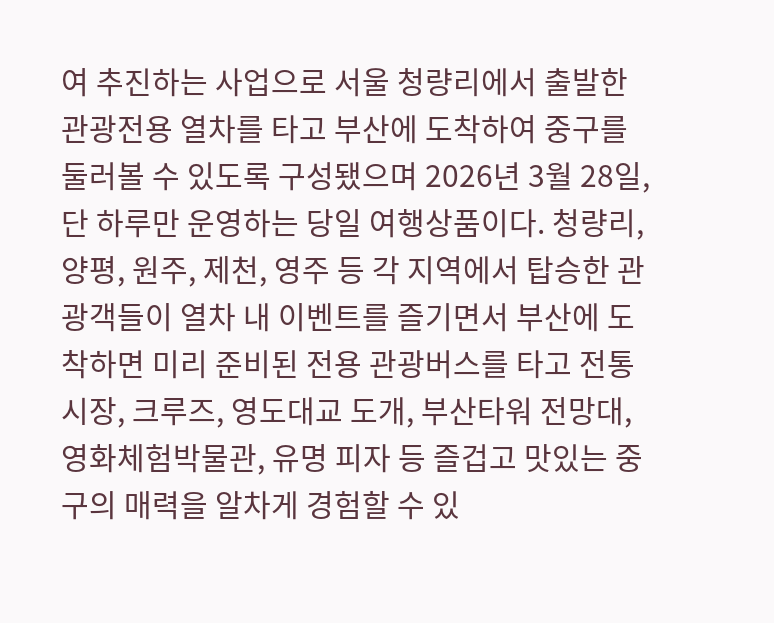여 추진하는 사업으로 서울 청량리에서 출발한 관광전용 열차를 타고 부산에 도착하여 중구를 둘러볼 수 있도록 구성됐으며 2026년 3월 28일, 단 하루만 운영하는 당일 여행상품이다. 청량리, 양평, 원주, 제천, 영주 등 각 지역에서 탑승한 관광객들이 열차 내 이벤트를 즐기면서 부산에 도착하면 미리 준비된 전용 관광버스를 타고 전통시장, 크루즈, 영도대교 도개, 부산타워 전망대, 영화체험박물관, 유명 피자 등 즐겁고 맛있는 중구의 매력을 알차게 경험할 수 있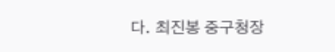다. 최진봉 중구청장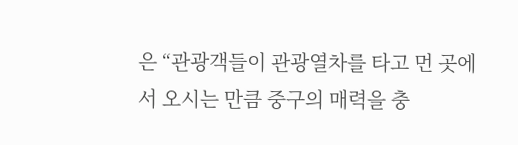은 “관광객들이 관광열차를 타고 먼 곳에서 오시는 만큼 중구의 매력을 충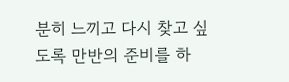분히 느끼고 다시 찾고 싶도록 만반의 준비를 하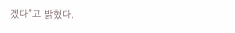겠다”고 밝혔다.